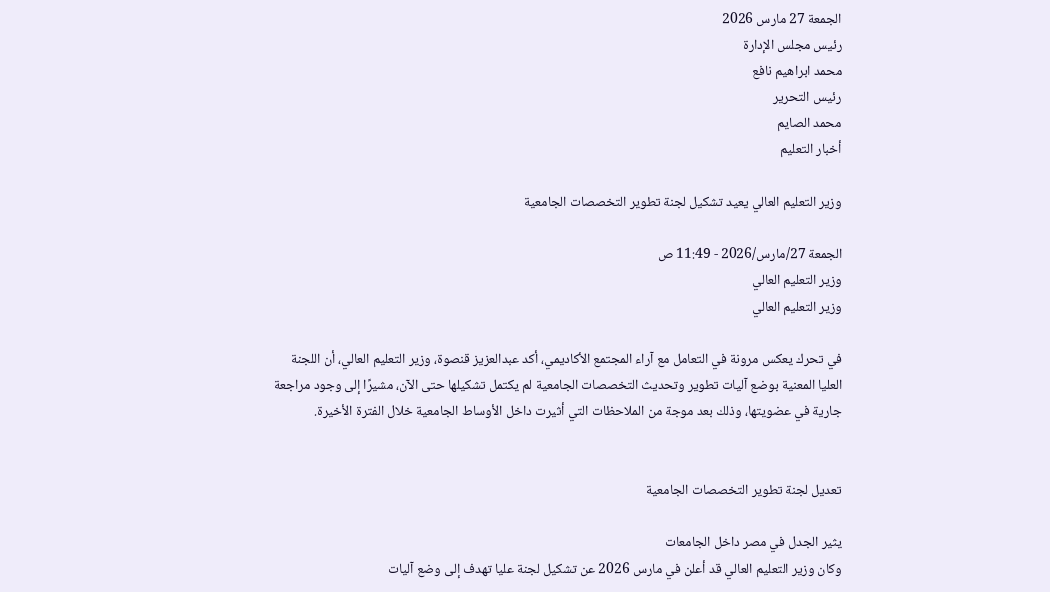الجمعة 27 مارس 2026
رئيس مجلس الإدارة
محمد ابراهيم نافع
رئيس التحرير
محمد الصايم
أخبار التعليم

وزير التعليم العالي يعيد تشكيل لجنة تطوير التخصصات الجامعية

الجمعة 27/مارس/2026 - 11:49 ص
وزير التعليم العالي
وزير التعليم العالي

في تحرك يعكس مرونة في التعامل مع آراء المجتمع الأكاديمي، أكد عبدالعزيز قنصوة، وزير التعليم العالي، أن اللجنة العليا المعنية بوضع آليات تطوير وتحديث التخصصات الجامعية لم يكتمل تشكيلها حتى الآن، مشيرًا إلى وجود مراجعة جارية في عضويتها، وذلك بعد موجة من الملاحظات التي أثيرت داخل الأوساط الجامعية خلال الفترة الأخيرة.


تعديل لجنة تطوير التخصصات الجامعية

يثير الجدل في مصر داخل الجامعات
وكان وزير التعليم العالي قد أعلن في مارس 2026 عن تشكيل لجنة عليا تهدف إلى وضع آليات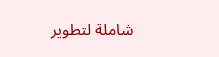شاملة لتطوير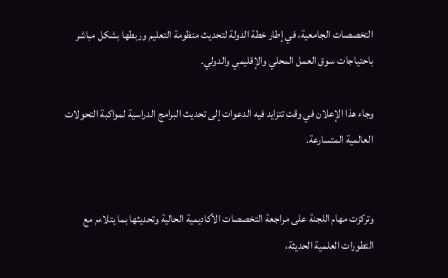التخصصات الجامعية، في إطار خطة الدولة لتحديث منظومة التعليم وربطها بشكل مباشر باحتياجات سوق العمل المحلي والإقليمي والدولي.

وجاء هذا الإعلان في وقت تتزايد فيه الدعوات إلى تحديث البرامج الدراسية لمواكبة التحولات العالمية المتسارعة.


وتركزت مهام اللجنة على مراجعة التخصصات الأكاديمية الحالية وتحديثها بما يتلاءم مع التطورات العلمية الحديثة،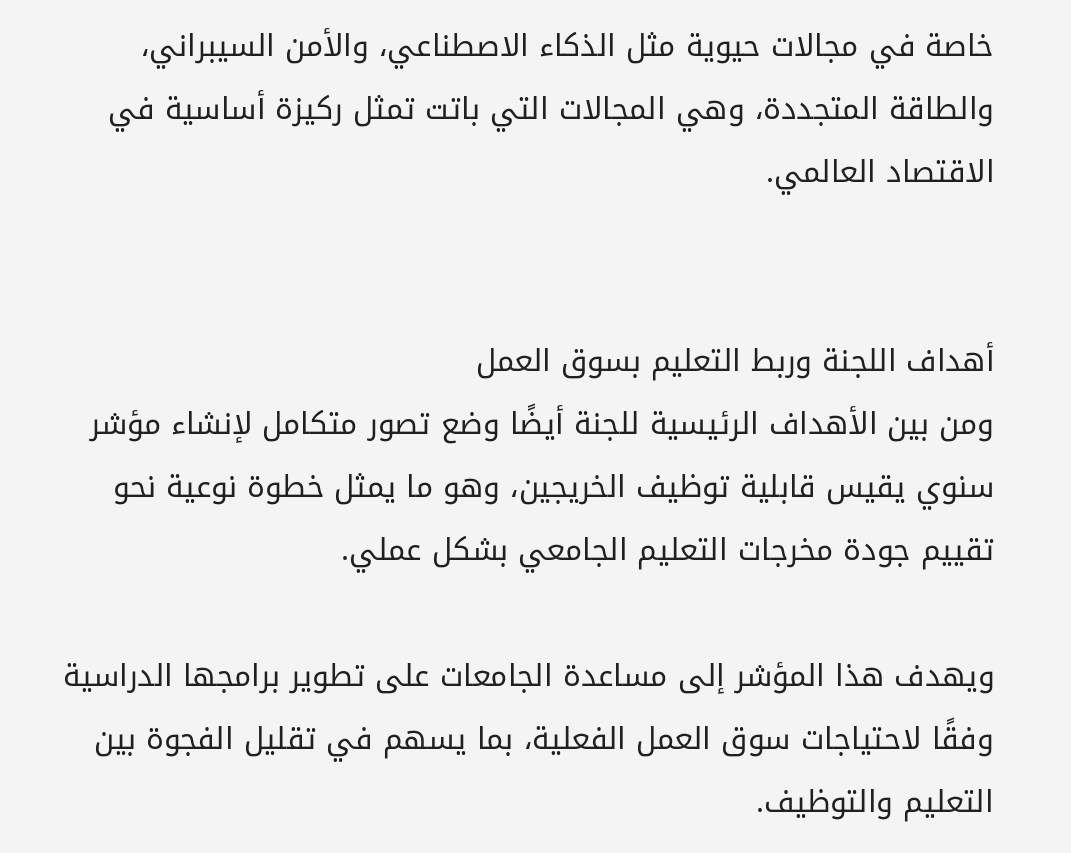خاصة في مجالات حيوية مثل الذكاء الاصطناعي، والأمن السيبراني، والطاقة المتجددة، وهي المجالات التي باتت تمثل ركيزة أساسية في الاقتصاد العالمي.


أهداف اللجنة وربط التعليم بسوق العمل
ومن بين الأهداف الرئيسية للجنة أيضًا وضع تصور متكامل لإنشاء مؤشر سنوي يقيس قابلية توظيف الخريجين، وهو ما يمثل خطوة نوعية نحو تقييم جودة مخرجات التعليم الجامعي بشكل عملي.

ويهدف هذا المؤشر إلى مساعدة الجامعات على تطوير برامجها الدراسية وفقًا لاحتياجات سوق العمل الفعلية، بما يسهم في تقليل الفجوة بين التعليم والتوظيف.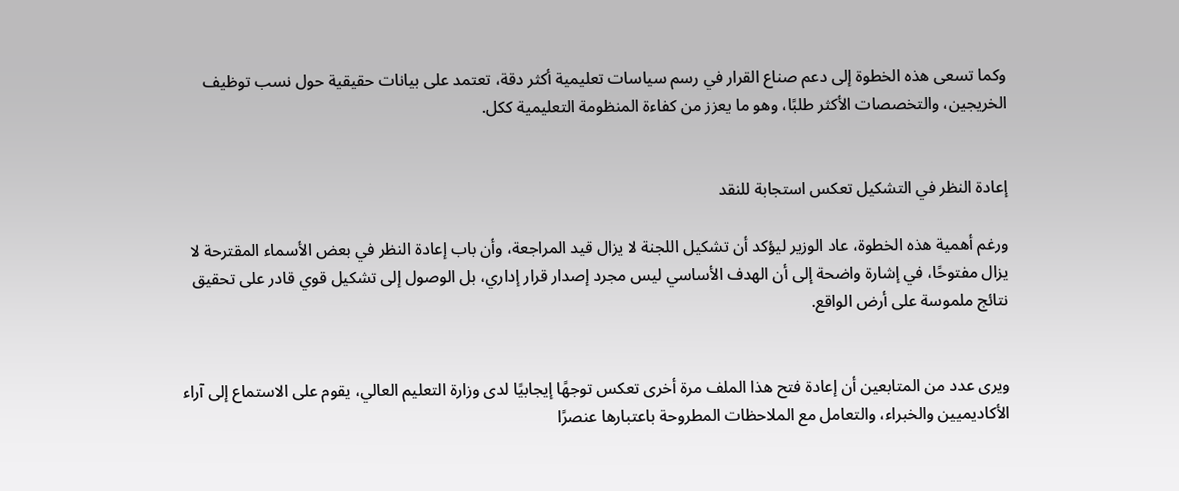وكما تسعى هذه الخطوة إلى دعم صناع القرار في رسم سياسات تعليمية أكثر دقة، تعتمد على بيانات حقيقية حول نسب توظيف الخريجين، والتخصصات الأكثر طلبًا، وهو ما يعزز من كفاءة المنظومة التعليمية ككل.


إعادة النظر في التشكيل تعكس استجابة للنقد

ورغم أهمية هذه الخطوة، عاد الوزير ليؤكد أن تشكيل اللجنة لا يزال قيد المراجعة، وأن باب إعادة النظر في بعض الأسماء المقترحة لا يزال مفتوحًا، في إشارة واضحة إلى أن الهدف الأساسي ليس مجرد إصدار قرار إداري، بل الوصول إلى تشكيل قوي قادر على تحقيق نتائج ملموسة على أرض الواقع.


ويرى عدد من المتابعين أن إعادة فتح هذا الملف مرة أخرى تعكس توجهًا إيجابيًا لدى وزارة التعليم العالي، يقوم على الاستماع إلى آراء الأكاديميين والخبراء، والتعامل مع الملاحظات المطروحة باعتبارها عنصرًا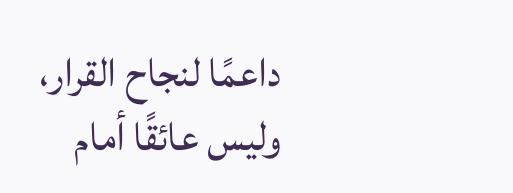داعمًا لنجاح القرار، وليس عائقًا أمام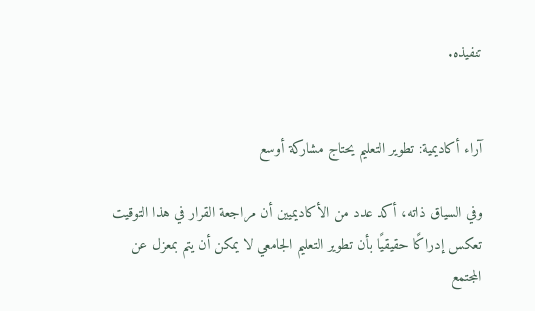تنفيذه.


آراء أكاديمية: تطوير التعليم يحتاج مشاركة أوسع

وفي السياق ذاته، أكد عدد من الأكاديميين أن مراجعة القرار في هذا التوقيت تعكس إدراكًا حقيقيًا بأن تطوير التعليم الجامعي لا يمكن أن يتم بمعزل عن المجتمع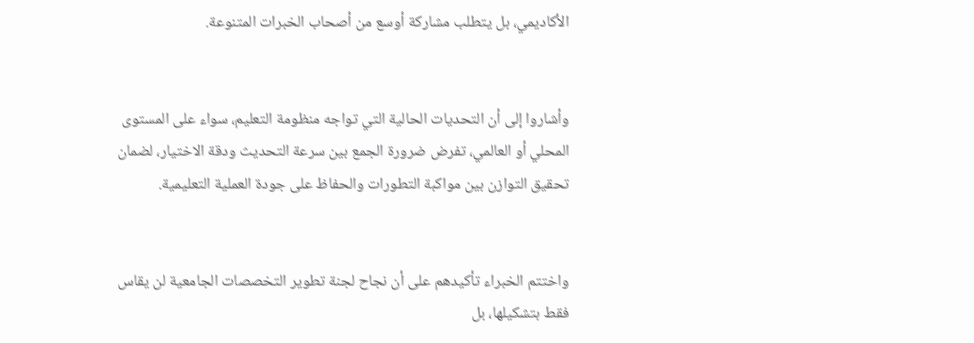الأكاديمي، بل يتطلب مشاركة أوسع من أصحاب الخبرات المتنوعة.


وأشاروا إلى أن التحديات الحالية التي تواجه منظومة التعليم، سواء على المستوى المحلي أو العالمي، تفرض ضرورة الجمع بين سرعة التحديث ودقة الاختيار، لضمان تحقيق التوازن بين مواكبة التطورات والحفاظ على جودة العملية التعليمية.


واختتم الخبراء تأكيدهم على أن نجاح لجنة تطوير التخصصات الجامعية لن يقاس فقط بتشكيلها، بل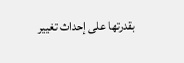بقدرتها على إحداث تغيير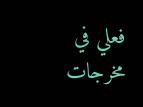فعلي في مخرجات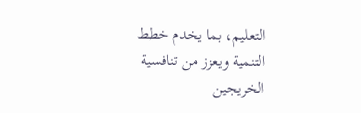التعليم، بما يخدم خطط التنمية ويعزز من تنافسية الخريجين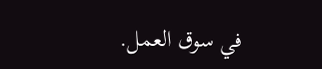في سوق العمل.